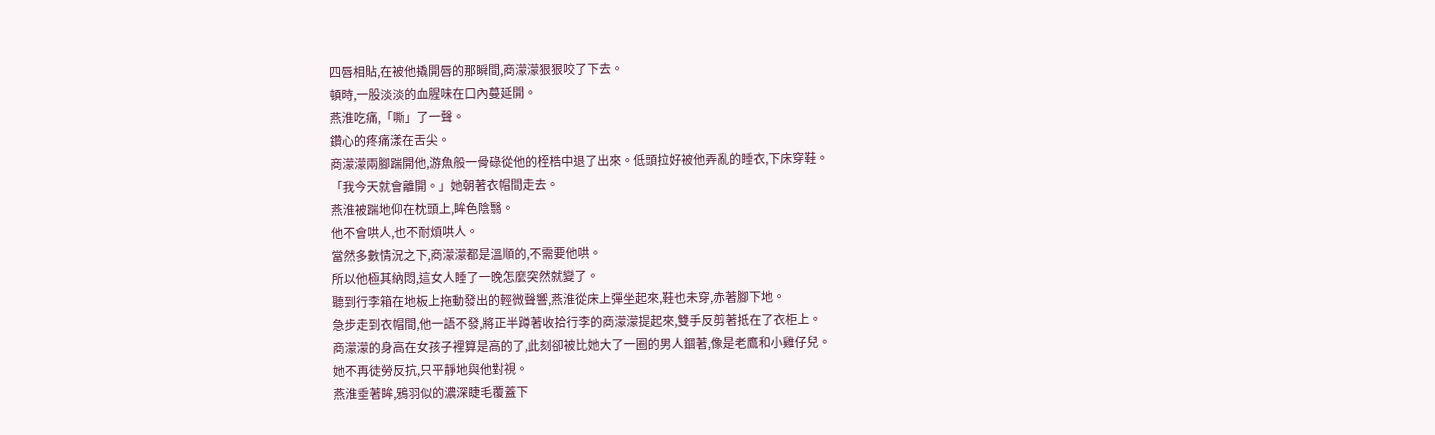四唇相貼,在被他撬開唇的那瞬間,商濛濛狠狠咬了下去。
頓時,一股淡淡的血腥味在口內蔓延開。
燕淮吃痛,「嘶」了一聲。
鑽心的疼痛漾在舌尖。
商濛濛兩腳踹開他,游魚般一骨碌從他的桎梏中退了出來。低頭拉好被他弄亂的睡衣,下床穿鞋。
「我今天就會離開。」她朝著衣帽間走去。
燕淮被踹地仰在枕頭上,眸色陰翳。
他不會哄人,也不耐煩哄人。
當然多數情況之下,商濛濛都是溫順的,不需要他哄。
所以他極其納悶,這女人睡了一晚怎麼突然就變了。
聽到行李箱在地板上拖動發出的輕微聲響,燕淮從床上彈坐起來,鞋也未穿,赤著腳下地。
急步走到衣帽間,他一語不發,將正半蹲著收拾行李的商濛濛提起來,雙手反剪著抵在了衣柜上。
商濛濛的身高在女孩子裡算是高的了,此刻卻被比她大了一圈的男人錮著,像是老鷹和小雞仔兒。
她不再徒勞反抗,只平靜地與他對視。
燕淮垂著眸,鴉羽似的濃深睫毛覆蓋下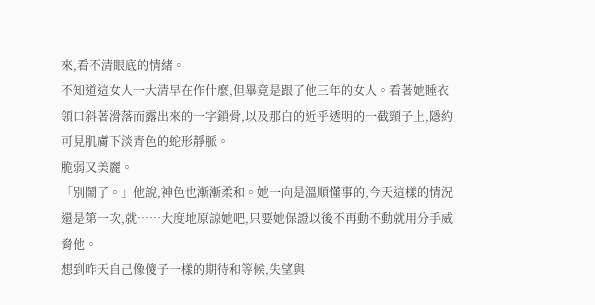來,看不清眼底的情緒。
不知道這女人一大清早在作什麼,但畢竟是跟了他三年的女人。看著她睡衣領口斜著滑落而露出來的一字鎖骨,以及那白的近乎透明的一截頸子上,隱約可見肌膚下淡青色的蛇形靜脈。
脆弱又美麗。
「別鬧了。」他說,神色也漸漸柔和。她一向是溫順懂事的,今天這樣的情況還是第一次,就……大度地原諒她吧,只要她保證以後不再動不動就用分手威脅他。
想到昨天自己像傻子一樣的期待和等候,失望與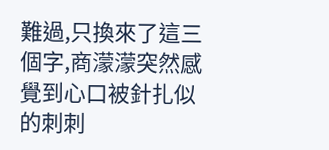難過,只換來了這三個字,商濛濛突然感覺到心口被針扎似的刺刺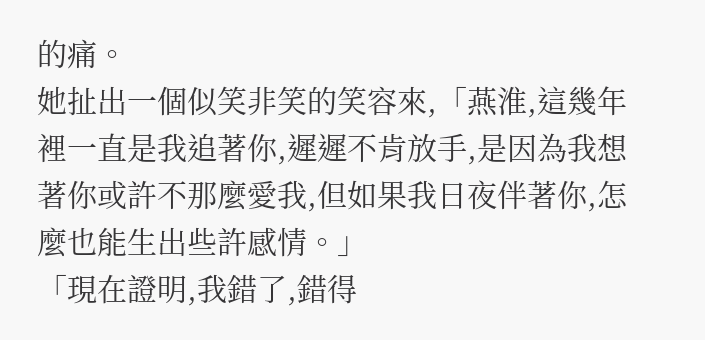的痛。
她扯出一個似笑非笑的笑容來,「燕淮,這幾年裡一直是我追著你,遲遲不肯放手,是因為我想著你或許不那麼愛我,但如果我日夜伴著你,怎麼也能生出些許感情。」
「現在證明,我錯了,錯得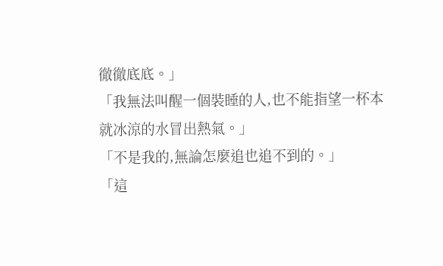徹徹底底。」
「我無法叫醒一個裝睡的人,也不能指望一杯本就冰涼的水冒出熱氣。」
「不是我的,無論怎麼追也追不到的。」
「這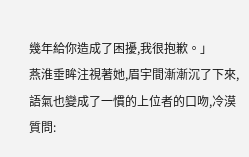幾年給你造成了困擾,我很抱歉。」
燕淮垂眸注視著她,眉宇間漸漸沉了下來,語氣也變成了一慣的上位者的口吻,冷漠質問: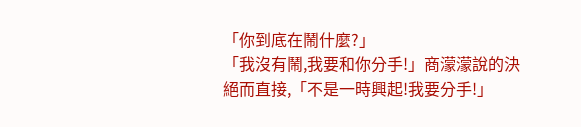「你到底在鬧什麼?」
「我沒有鬧,我要和你分手!」商濛濛說的決絕而直接,「不是一時興起!我要分手!」